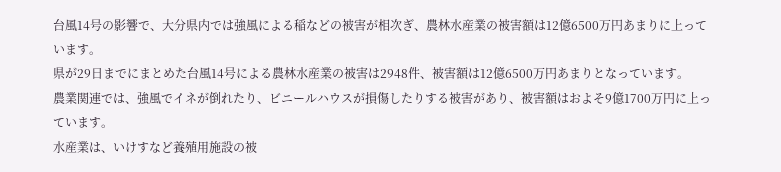台風14号の影響で、大分県内では強風による稲などの被害が相次ぎ、農林水産業の被害額は12億6500万円あまりに上っています。
県が29日までにまとめた台風14号による農林水産業の被害は2948件、被害額は12億6500万円あまりとなっています。
農業関連では、強風でイネが倒れたり、ビニールハウスが損傷したりする被害があり、被害額はおよそ9億1700万円に上っています。
水産業は、いけすなど養殖用施設の被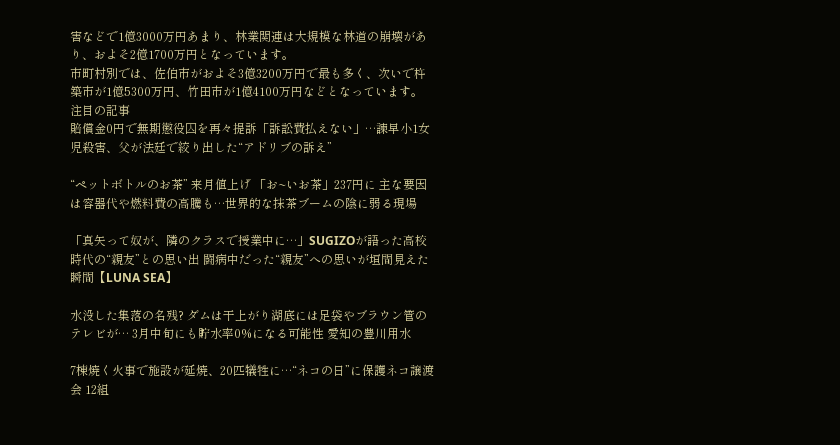害などで1億3000万円あまり、林業関連は大規模な林道の崩壊があり、およそ2億1700万円となっています。
市町村別では、佐伯市がおよそ3億3200万円で最も多く、次いで杵築市が1億5300万円、竹田市が1億4100万円などとなっています。
注目の記事
賠償金0円で無期懲役囚を再々提訴「訴訟費払えない」…諫早小1女児殺害、父が法廷で絞り出した“アドリブの訴え”

“ペットボトルのお茶” 来月値上げ 「お~いお茶」237円に 主な要因は容器代や燃料費の高騰も…世界的な抹茶ブームの陰に弱る現場

「真矢って奴が、隣のクラスで授業中に…」SUGIZOが語った高校時代の“親友”との思い出 闘病中だった“親友”への思いが垣間見えた瞬間【LUNA SEA】

水没した集落の名残? ダムは干上がり湖底には足袋やブラウン管のテレビが… 3月中旬にも貯水率0%になる可能性 愛知の豊川用水

7棟焼く火事で施設が延焼、20匹犠牲に…“ネコの日”に保護ネコ譲渡会 12組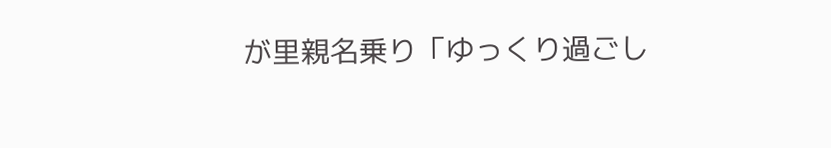が里親名乗り「ゆっくり過ごし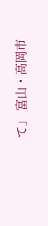て」 富山・高岡市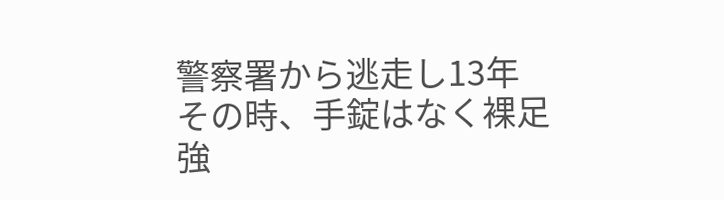警察署から逃走し13年 その時、手錠はなく裸足 強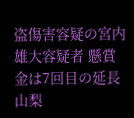盗傷害容疑の宮内雄大容疑者 懸賞金は7回目の延長 山梨